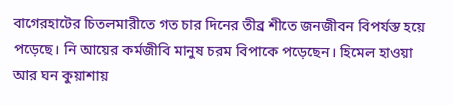বাগেরহাটের চিতলমারীতে গত চার দিনের তীব্র শীতে জনজীবন বিপর্যস্ত হয়ে পড়েছে। নি আয়ের কর্মজীবি মানুষ চরম বিপাকে পড়েছেন। হিমেল হাওয়া আর ঘন কুয়াশায়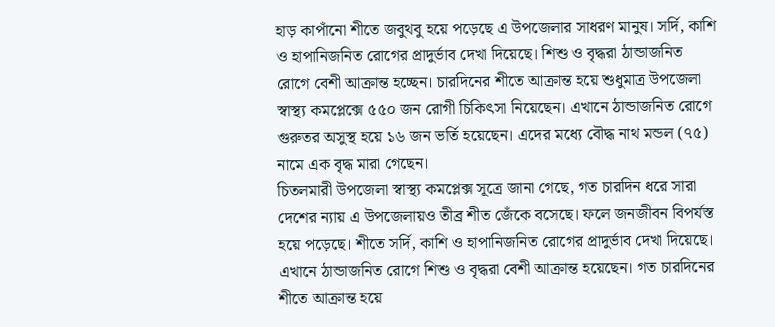হাড় কাপাঁনো শীতে জবুথবু হয়ে পড়েছে এ উপজেলার সাধরণ মানুষ। সর্দি, কাশি ও হাপানিজনিত রোগের প্রাদুর্ভাব দেখা দিয়েছে। শিশু ও বৃদ্ধরা ঠান্ডাজনিত রোগে বেশী আক্রান্ত হচ্ছেন। চারদিনের শীতে আক্রান্ত হয়ে শুধুমাত্র উপজেলা স্বাস্থ্য কমপ্লেক্সে ৫৫০ জন রোগী চিকিৎসা নিয়েছেন। এখানে ঠান্ডাজনিত রোগে গুরুতর অসুস্থ হয়ে ১৬ জন ভর্তি হয়েছেন। এদের মধ্যে বৌদ্ধ নাথ মন্ডল (৭৫) নামে এক বৃদ্ধ মারা গেছেন।
চিতলমারী উপজেলা স্বাস্থ্য কমপ্লেক্স সূত্রে জানা গেছে, গত চারদিন ধরে সারা দেশের ন্যায় এ উপজেলায়ও তীব্র শীত জেঁকে বসেছে। ফলে জনজীবন বিপর্যস্ত হয়ে পড়েছে। শীতে সর্দি, কাশি ও হাপানিজনিত রোগের প্রাদুর্ভাব দেখা দিয়েছে। এখানে ঠান্ডাজনিত রোগে শিশু ও বৃদ্ধরা বেশী আক্রান্ত হয়েছেন। গত চারদিনের শীতে আক্রান্ত হয়ে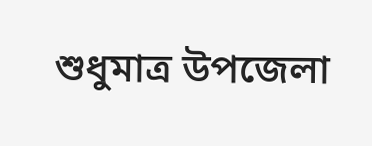শুধুমাত্র উপজেলা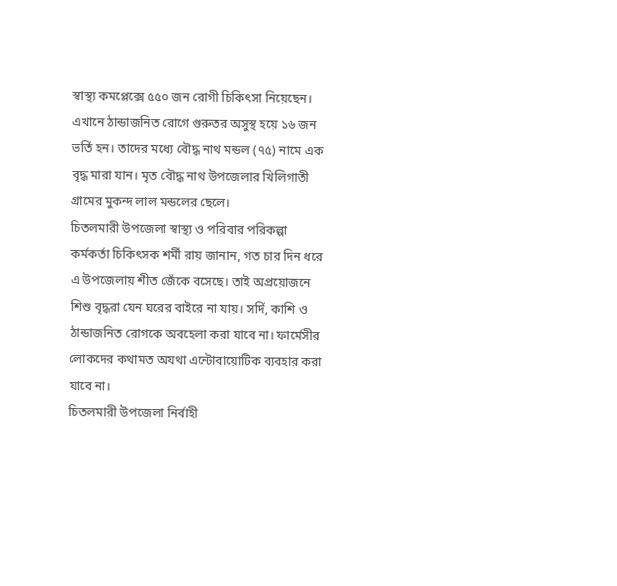স্বাস্থ্য কমপ্লেক্সে ৫৫০ জন রোগী চিকিৎসা নিয়েছেন। এখানে ঠান্ডাজনিত রোগে গুরুতর অসুস্থ হয়ে ১৬ জন ভর্তি হন। তাদের মধ্যে বৌদ্ধ নাথ মন্ডল (৭৫) নামে এক বৃদ্ধ মারা যান। মৃত বৌদ্ধ নাথ উপজেলার খিলিগাতী গ্রামের মুকন্দ লাল মন্ডলের ছেলে।
চিতলমারী উপজেলা স্বাস্থ্য ও পরিবার পরিকল্পা কর্মকর্তা চিকিৎসক শর্মী রায় জানান, গত চার দিন ধরে এ উপজেলায় শীত জেঁকে বসেছে। তাই অপ্রয়োজনে শিশু বৃদ্ধরা যেন ঘরের বাইরে না যায়। সর্দি, কাশি ও ঠান্ডাজনিত রোগকে অবহেলা করা যাবে না। ফার্মেসীর লোকদের কথামত অযথা এন্টোবায়োটিক ব্যবহার করা যাবে না।
চিতলমারী উপজেলা নির্বাহী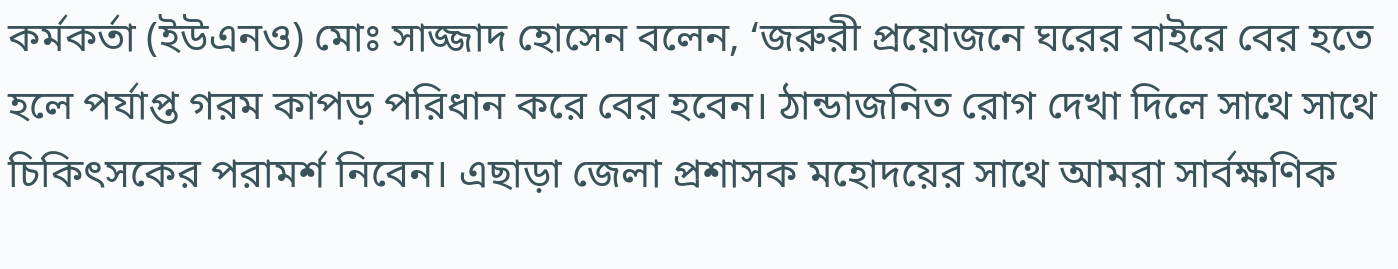কর্মকর্তা (ইউএনও) মোঃ সাজ্জাদ হোসেন বলেন, ‘জরুরী প্রয়োজনে ঘরের বাইরে বের হতে হলে পর্যাপ্ত গরম কাপড় পরিধান করে বের হবেন। ঠান্ডাজনিত রোগ দেখা দিলে সাথে সাথে চিকিৎসকের পরামর্শ নিবেন। এছাড়া জেলা প্রশাসক মহোদয়ের সাথে আমরা সার্বক্ষণিক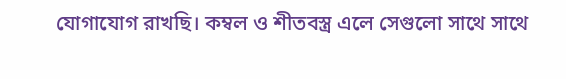যোগাযোগ রাখছি। কম্বল ও শীতবস্ত্র এলে সেগুলো সাথে সাথে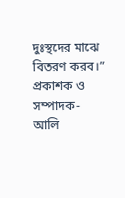দুঃস্থদের মাঝে বিতরণ করব।”
প্রকাশক ও সম্পাদক- আলি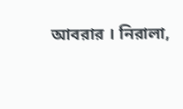আবরার । নিরালা,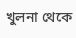খুলনা থেকে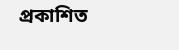প্রকাশিত